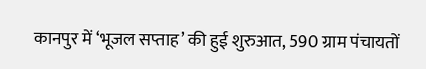कानपुर में ‘भूजल सप्ताह’ की हुई शुरुआत, 590 ग्राम पंचायतों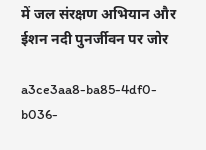में जल संरक्षण अभियान और ईशन नदी पुनर्जीवन पर जोर

a3ce3aa8-ba85-4df0-b036-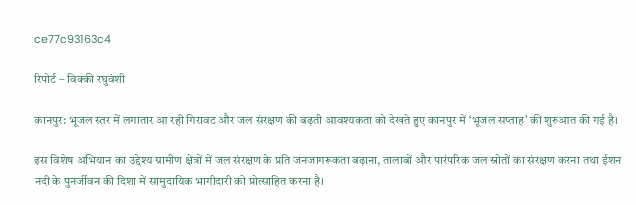ce77c93163c4

रिपोर्ट – विक्की रघुवंशी

कानपुर: भूजल स्तर में लगातार आ रही गिरावट और जल संरक्षण की बढ़ती आवश्यकता को देखते हुए कानपुर में ‘भूजल सप्ताह’ की शुरुआत की गई है।

इस विशेष अभियान का उद्देश्य ग्रामीण क्षेत्रों में जल संरक्षण के प्रति जनजागरूकता बढ़ाना, तालाबों और पारंपरिक जल स्रोतों का संरक्षण करना तथा ईशन नदी के पुनर्जीवन की दिशा में सामुदायिक भागीदारी को प्रोत्साहित करना है।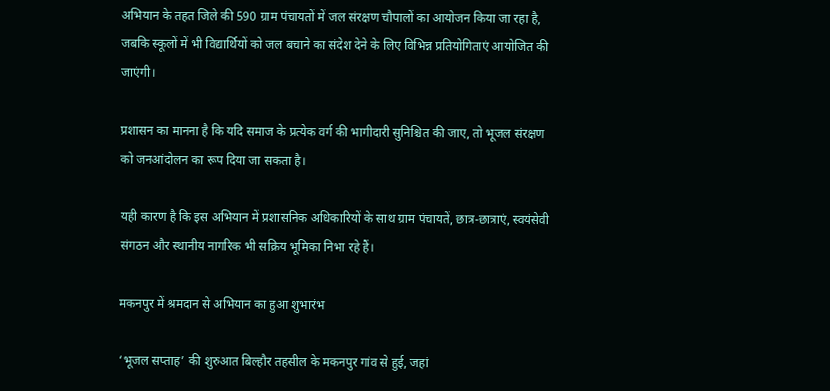अभियान के तहत जिले की 590 ग्राम पंचायतों में जल संरक्षण चौपालों का आयोजन किया जा रहा है, जबकि स्कूलों में भी विद्यार्थियों को जल बचाने का संदेश देने के लिए विभिन्न प्रतियोगिताएं आयोजित की जाएंगी।

प्रशासन का मानना है कि यदि समाज के प्रत्येक वर्ग की भागीदारी सुनिश्चित की जाए, तो भूजल संरक्षण को जनआंदोलन का रूप दिया जा सकता है।

यही कारण है कि इस अभियान में प्रशासनिक अधिकारियों के साथ ग्राम पंचायतें, छात्र-छात्राएं, स्वयंसेवी संगठन और स्थानीय नागरिक भी सक्रिय भूमिका निभा रहे हैं।

मकनपुर में श्रमदान से अभियान का हुआ शुभारंभ

‘भूजल सप्ताह’ की शुरुआत बिल्हौर तहसील के मकनपुर गांव से हुई, जहां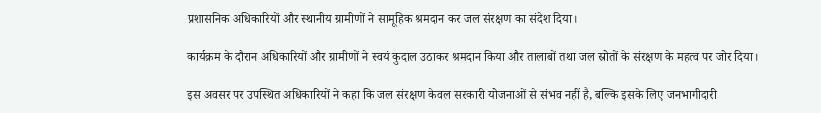प्रशासनिक अधिकारियों और स्थानीय ग्रामीणों ने सामूहिक श्रमदान कर जल संरक्षण का संदेश दिया।

कार्यक्रम के दौरान अधिकारियों और ग्रामीणों ने स्वयं कुदाल उठाकर श्रमदान किया और तालाबों तथा जल स्रोतों के संरक्षण के महत्व पर जोर दिया।

इस अवसर पर उपस्थित अधिकारियों ने कहा कि जल संरक्षण केवल सरकारी योजनाओं से संभव नहीं है, बल्कि इसके लिए जनभागीदारी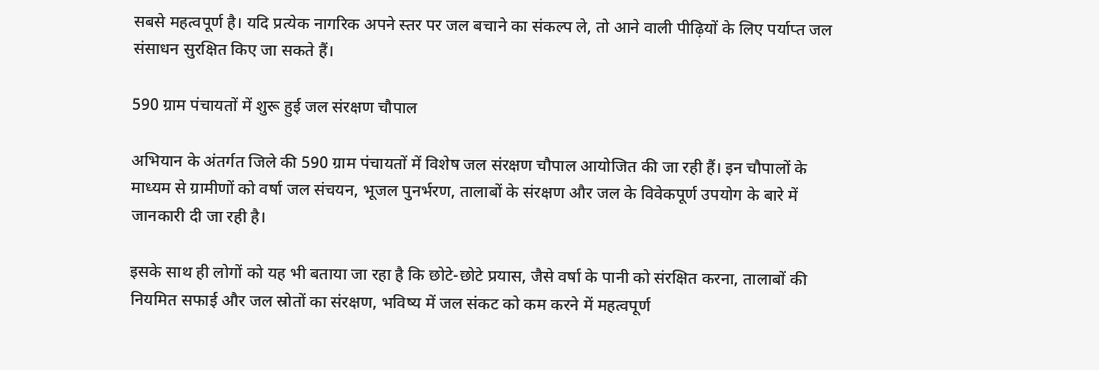सबसे महत्वपूर्ण है। यदि प्रत्येक नागरिक अपने स्तर पर जल बचाने का संकल्प ले, तो आने वाली पीढ़ियों के लिए पर्याप्त जल संसाधन सुरक्षित किए जा सकते हैं।

590 ग्राम पंचायतों में शुरू हुई जल संरक्षण चौपाल

अभियान के अंतर्गत जिले की 590 ग्राम पंचायतों में विशेष जल संरक्षण चौपाल आयोजित की जा रही हैं। इन चौपालों के माध्यम से ग्रामीणों को वर्षा जल संचयन, भूजल पुनर्भरण, तालाबों के संरक्षण और जल के विवेकपूर्ण उपयोग के बारे में जानकारी दी जा रही है।

इसके साथ ही लोगों को यह भी बताया जा रहा है कि छोटे-छोटे प्रयास, जैसे वर्षा के पानी को संरक्षित करना, तालाबों की नियमित सफाई और जल स्रोतों का संरक्षण, भविष्य में जल संकट को कम करने में महत्वपूर्ण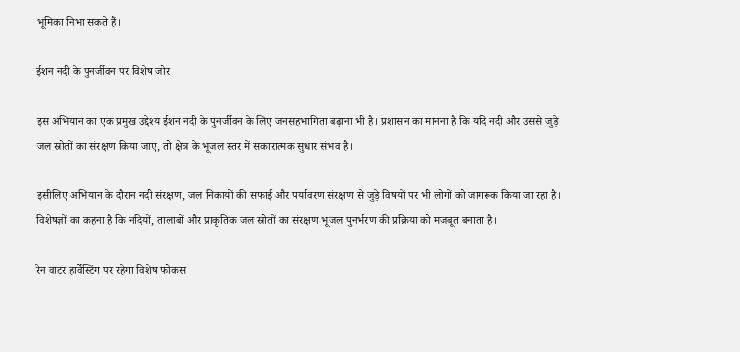भूमिका निभा सकते हैं।

ईशन नदी के पुनर्जीवन पर विशेष जोर

इस अभियान का एक प्रमुख उद्देश्य ईशन नदी के पुनर्जीवन के लिए जनसहभागिता बढ़ाना भी है। प्रशासन का मानना है कि यदि नदी और उससे जुड़े जल स्रोतों का संरक्षण किया जाए, तो क्षेत्र के भूजल स्तर में सकारात्मक सुधार संभव है।

इसीलिए अभियान के दौरान नदी संरक्षण, जल निकायों की सफाई और पर्यावरण संरक्षण से जुड़े विषयों पर भी लोगों को जागरूक किया जा रहा है। विशेषज्ञों का कहना है कि नदियों, तालाबों और प्राकृतिक जल स्रोतों का संरक्षण भूजल पुनर्भरण की प्रक्रिया को मजबूत बनाता है।

रेन वाटर हार्वेस्टिंग पर रहेगा विशेष फोकस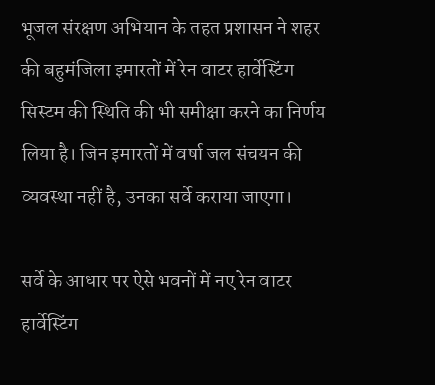भूजल संरक्षण अभियान के तहत प्रशासन ने शहर की बहुमंजिला इमारतों में रेन वाटर हार्वेस्टिंग सिस्टम की स्थिति की भी समीक्षा करने का निर्णय लिया है। जिन इमारतों में वर्षा जल संचयन की व्यवस्था नहीं है, उनका सर्वे कराया जाएगा।

सर्वे के आधार पर ऐसे भवनों में नए रेन वाटर हार्वेस्टिंग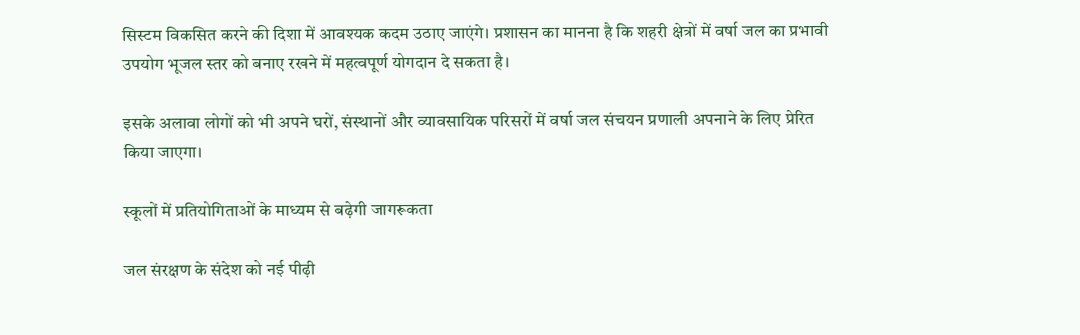सिस्टम विकसित करने की दिशा में आवश्यक कदम उठाए जाएंगे। प्रशासन का मानना है कि शहरी क्षेत्रों में वर्षा जल का प्रभावी उपयोग भूजल स्तर को बनाए रखने में महत्वपूर्ण योगदान दे सकता है।

इसके अलावा लोगों को भी अपने घरों, संस्थानों और व्यावसायिक परिसरों में वर्षा जल संचयन प्रणाली अपनाने के लिए प्रेरित किया जाएगा।

स्कूलों में प्रतियोगिताओं के माध्यम से बढ़ेगी जागरूकता

जल संरक्षण के संदेश को नई पीढ़ी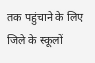तक पहुंचाने के लिए जिले के स्कूलों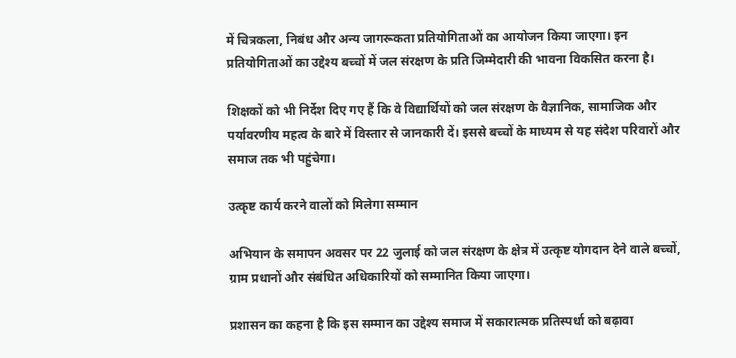में चित्रकला, निबंध और अन्य जागरूकता प्रतियोगिताओं का आयोजन किया जाएगा। इन प्रतियोगिताओं का उद्देश्य बच्चों में जल संरक्षण के प्रति जिम्मेदारी की भावना विकसित करना है।

शिक्षकों को भी निर्देश दिए गए हैं कि वे विद्यार्थियों को जल संरक्षण के वैज्ञानिक, सामाजिक और पर्यावरणीय महत्व के बारे में विस्तार से जानकारी दें। इससे बच्चों के माध्यम से यह संदेश परिवारों और समाज तक भी पहुंचेगा।

उत्कृष्ट कार्य करने वालों को मिलेगा सम्मान

अभियान के समापन अवसर पर 22 जुलाई को जल संरक्षण के क्षेत्र में उत्कृष्ट योगदान देने वाले बच्चों, ग्राम प्रधानों और संबंधित अधिकारियों को सम्मानित किया जाएगा।

प्रशासन का कहना है कि इस सम्मान का उद्देश्य समाज में सकारात्मक प्रतिस्पर्धा को बढ़ावा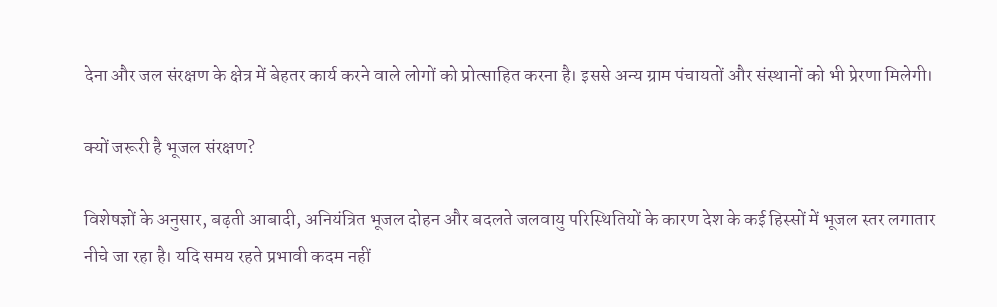देना और जल संरक्षण के क्षेत्र में बेहतर कार्य करने वाले लोगों को प्रोत्साहित करना है। इससे अन्य ग्राम पंचायतों और संस्थानों को भी प्रेरणा मिलेगी।

क्यों जरूरी है भूजल संरक्षण?

विशेषज्ञों के अनुसार, बढ़ती आबादी, अनियंत्रित भूजल दोहन और बदलते जलवायु परिस्थितियों के कारण देश के कई हिस्सों में भूजल स्तर लगातार नीचे जा रहा है। यदि समय रहते प्रभावी कदम नहीं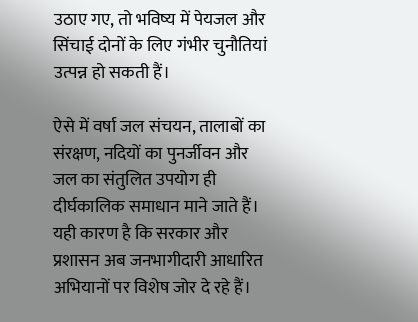उठाए गए, तो भविष्य में पेयजल और सिंचाई दोनों के लिए गंभीर चुनौतियां उत्पन्न हो सकती हैं।

ऐसे में वर्षा जल संचयन, तालाबों का संरक्षण, नदियों का पुनर्जीवन और जल का संतुलित उपयोग ही दीर्घकालिक समाधान माने जाते हैं। यही कारण है कि सरकार और प्रशासन अब जनभागीदारी आधारित अभियानों पर विशेष जोर दे रहे हैं।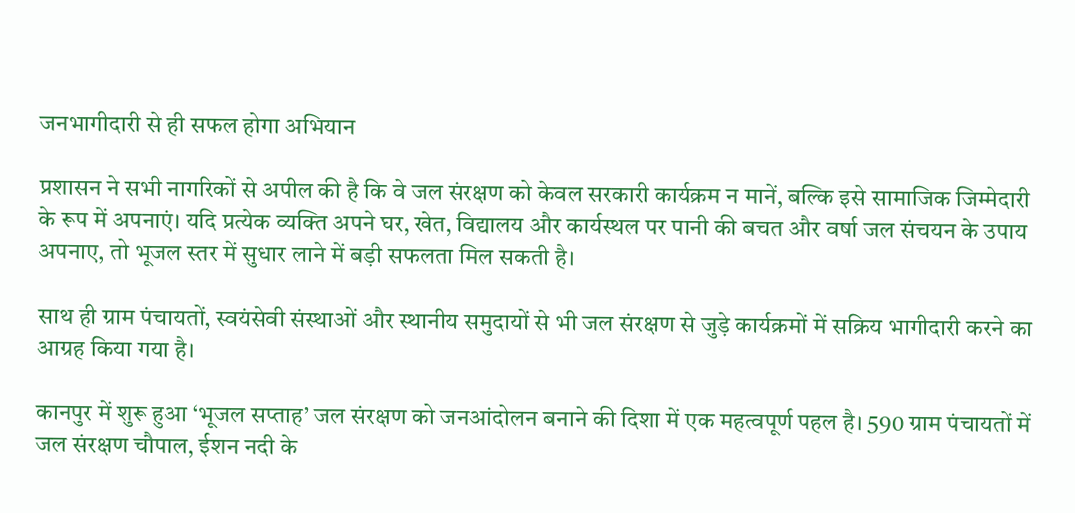जनभागीदारी से ही सफल होगा अभियान

प्रशासन ने सभी नागरिकों से अपील की है कि वे जल संरक्षण को केवल सरकारी कार्यक्रम न मानें, बल्कि इसे सामाजिक जिम्मेदारी के रूप में अपनाएं। यदि प्रत्येक व्यक्ति अपने घर, खेत, विद्यालय और कार्यस्थल पर पानी की बचत और वर्षा जल संचयन के उपाय अपनाए, तो भूजल स्तर में सुधार लाने में बड़ी सफलता मिल सकती है।

साथ ही ग्राम पंचायतों, स्वयंसेवी संस्थाओं और स्थानीय समुदायों से भी जल संरक्षण से जुड़े कार्यक्रमों में सक्रिय भागीदारी करने का आग्रह किया गया है।

कानपुर में शुरू हुआ ‘भूजल सप्ताह’ जल संरक्षण को जनआंदोलन बनाने की दिशा में एक महत्वपूर्ण पहल है। 590 ग्राम पंचायतों में जल संरक्षण चौपाल, ईशन नदी के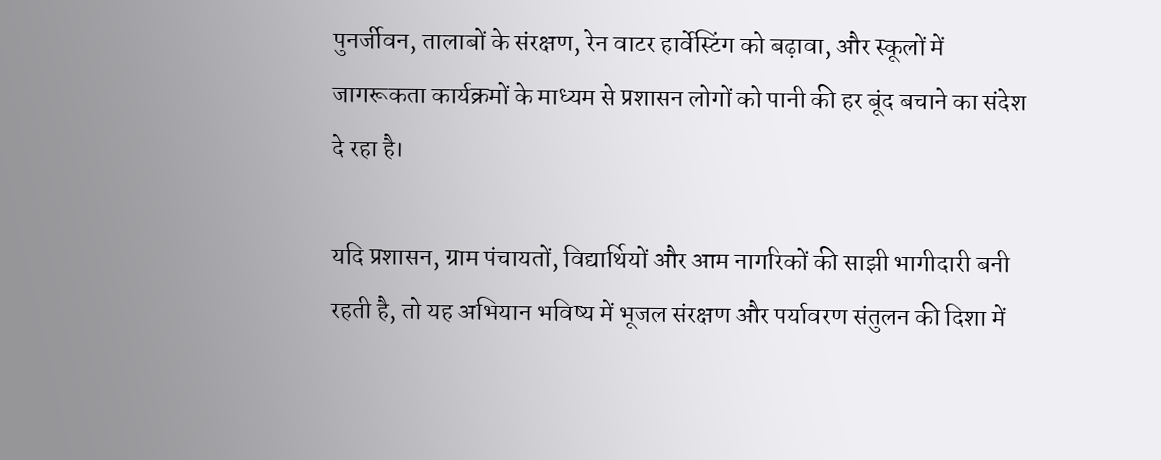पुनर्जीवन, तालाबों के संरक्षण, रेन वाटर हार्वेस्टिंग को बढ़ावा, और स्कूलों में जागरूकता कार्यक्रमों के माध्यम से प्रशासन लोगों को पानी की हर बूंद बचाने का संदेश दे रहा है।

यदि प्रशासन, ग्राम पंचायतों, विद्यार्थियों और आम नागरिकों की साझी भागीदारी बनी रहती है, तो यह अभियान भविष्य में भूजल संरक्षण और पर्यावरण संतुलन की दिशा में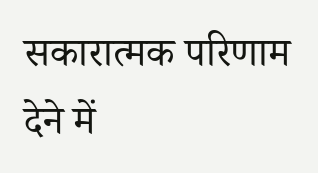सकारात्मक परिणाम देने में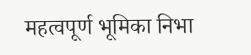महत्वपूर्ण भूमिका निभा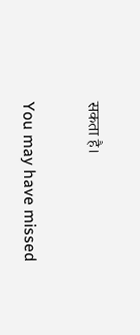सकता है।

You may have missed